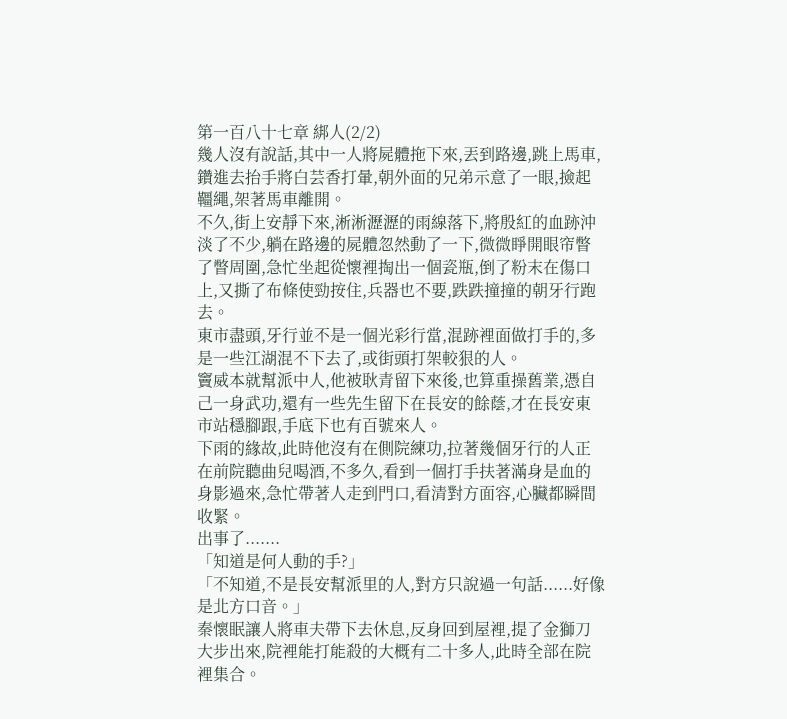第一百八十七章 綁人(2/2)
幾人沒有說話,其中一人將屍體拖下來,丟到路邊,跳上馬車,鑽進去抬手將白芸香打暈,朝外面的兄弟示意了一眼,撿起韁繩,架著馬車離開。
不久,街上安靜下來,淅淅瀝瀝的雨線落下,將殷紅的血跡沖淡了不少,躺在路邊的屍體忽然動了一下,微微睜開眼帘瞥了瞥周圍,急忙坐起從懷裡掏出一個瓷瓶,倒了粉末在傷口上,又撕了布條使勁按住,兵器也不要,跌跌撞撞的朝牙行跑去。
東市盡頭,牙行並不是一個光彩行當,混跡裡面做打手的,多是一些江湖混不下去了,或街頭打架較狠的人。
竇威本就幫派中人,他被耿青留下來後,也算重操舊業,憑自己一身武功,還有一些先生留下在長安的餘蔭,才在長安東市站穩腳跟,手底下也有百號來人。
下雨的緣故,此時他沒有在側院練功,拉著幾個牙行的人正在前院聽曲兒喝酒,不多久,看到一個打手扶著滿身是血的身影過來,急忙帶著人走到門口,看清對方面容,心臟都瞬間收緊。
出事了.......
「知道是何人動的手?」
「不知道,不是長安幫派里的人,對方只說過一句話......好像是北方口音。」
秦懷眠讓人將車夫帶下去休息,反身回到屋裡,提了金獅刀大步出來,院裡能打能殺的大概有二十多人,此時全部在院裡集合。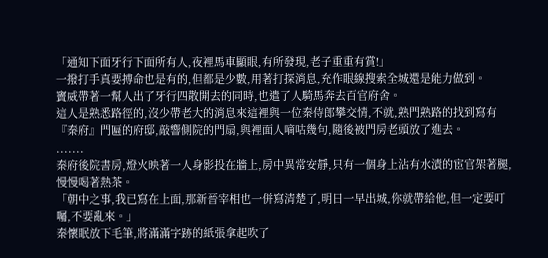「通知下面牙行下面所有人,夜裡馬車顯眼,有所發現,老子重重有賞!」
一撥打手真要搏命也是有的,但都是少數,用著打探消息,充作眼線搜索全城還是能力做到。
竇威帶著一幫人出了牙行四散開去的同時,也遣了人騎馬奔去百官府舍。
這人是熟悉路徑的,沒少帶老大的消息來這裡與一位秦侍郎攀交情,不就,熟門熟路的找到寫有『秦府』門匾的府邸,敲響側院的門扇,與裡面人嘀咕幾句,隨後被門房老頭放了進去。
.......
秦府後院書房,燈火映著一人身影投在牆上,房中異常安靜,只有一個身上沾有水漬的宦官架著腿,慢慢喝著熱茶。
「朝中之事,我已寫在上面,那新晉宰相也一併寫清楚了,明日一早出城,你就帶給他,但一定要叮囑,不要亂來。」
秦懷眠放下毛筆,將滿滿字跡的紙張拿起吹了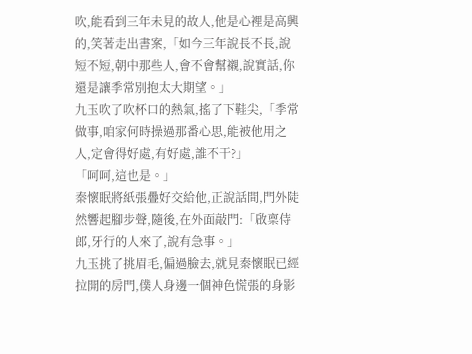吹,能看到三年未見的故人,他是心裡是高興的,笑著走出書案,「如今三年說長不長,說短不短,朝中那些人,會不會幫襯,說實話,你還是讓季常別抱太大期望。」
九玉吹了吹杯口的熱氣,搖了下鞋尖,「季常做事,咱家何時操過那番心思,能被他用之人,定會得好處,有好處,誰不干?」
「呵呵,這也是。」
秦懷眠將紙張疊好交給他,正說話間,門外陡然響起腳步聲,隨後,在外面敲門:「啟稟侍郎,牙行的人來了,說有急事。」
九玉挑了挑眉毛,偏過臉去,就見秦懷眠已經拉開的房門,僕人身邊一個神色慌張的身影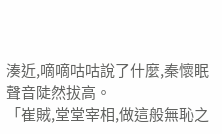湊近,嘀嘀咕咕說了什麼,秦懷眠聲音陡然拔高。
「崔賊,堂堂宰相,做這般無恥之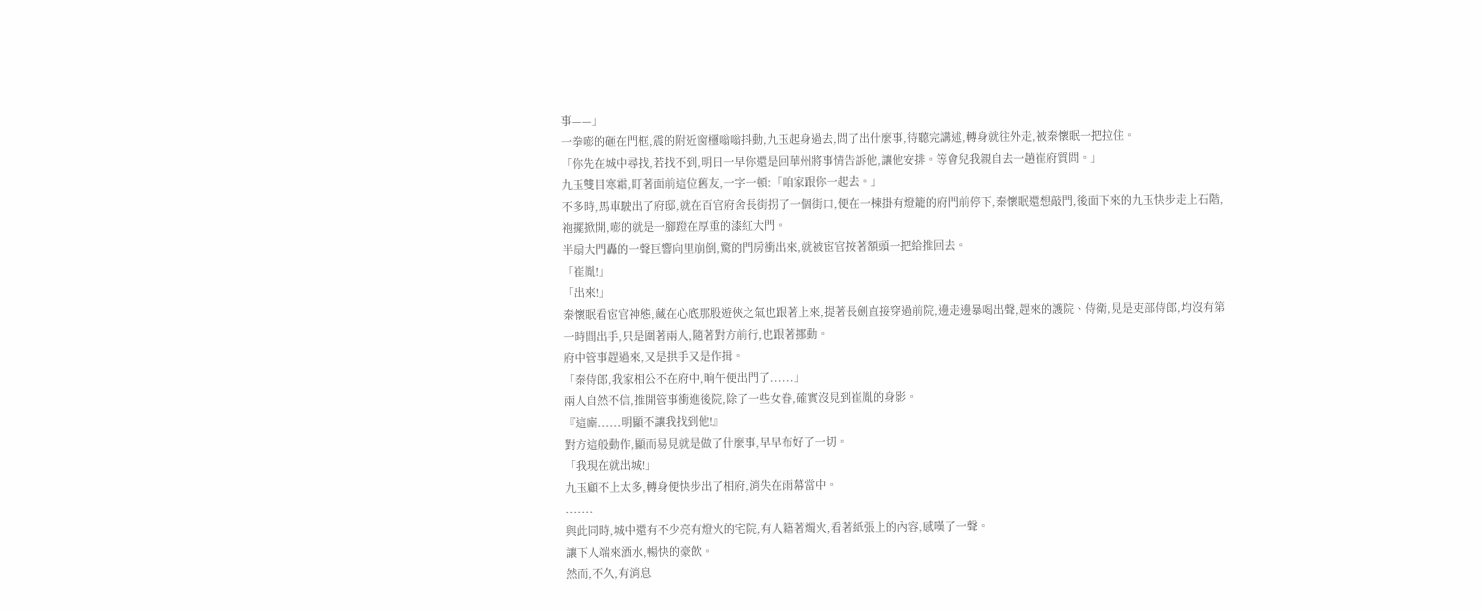事——」
一拳嘭的砸在門框,震的附近窗欞嗡嗡抖動,九玉起身過去,問了出什麼事,待聽完講述,轉身就往外走,被秦懷眠一把拉住。
「你先在城中尋找,若找不到,明日一早你還是回華州將事情告訴他,讓他安排。等會兒我親自去一趟崔府質問。」
九玉雙目寒霜,盯著面前這位舊友,一字一頓:「咱家跟你一起去。」
不多時,馬車駛出了府邸,就在百官府舍長街拐了一個街口,便在一棟掛有燈籠的府門前停下,秦懷眠還想敲門,後面下來的九玉快步走上石階,袍擺掀開,嘭的就是一腳蹬在厚重的漆紅大門。
半扇大門轟的一聲巨響向里崩倒,驚的門房衝出來,就被宦官按著額頭一把給推回去。
「崔胤!」
「出來!」
秦懷眠看宦官神態,藏在心底那股遊俠之氣也跟著上來,提著長劍直接穿過前院,邊走邊暴喝出聲,趕來的護院、侍衛,見是吏部侍郎,均沒有第一時間出手,只是圍著兩人,隨著對方前行,也跟著挪動。
府中管事趕過來,又是拱手又是作揖。
「秦侍郎,我家相公不在府中,晌午便出門了......」
兩人自然不信,推開管事衝進後院,除了一些女眷,確實沒見到崔胤的身影。
『這廝......明顯不讓我找到他!』
對方這般動作,顯而易見就是做了什麼事,早早布好了一切。
「我現在就出城!」
九玉顧不上太多,轉身便快步出了相府,消失在雨幕當中。
.......
與此同時,城中還有不少亮有燈火的宅院,有人籍著燭火,看著紙張上的內容,感嘆了一聲。
讓下人端來酒水,暢快的豪飲。
然而,不久,有消息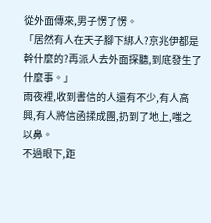從外面傳來,男子愣了愣。
「居然有人在天子腳下綁人?京兆伊都是幹什麼的?再派人去外面探聽,到底發生了什麼事。」
雨夜裡,收到書信的人還有不少,有人高興,有人將信函揉成團,扔到了地上,嗤之以鼻。
不過眼下,距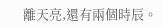離天亮,還有兩個時辰。